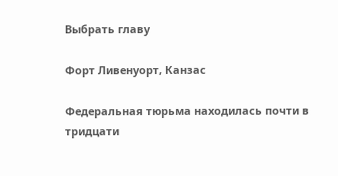Выбрать главу

Форт Ливенуорт, Канзас

Федеральная тюрьма находилась почти в тридцати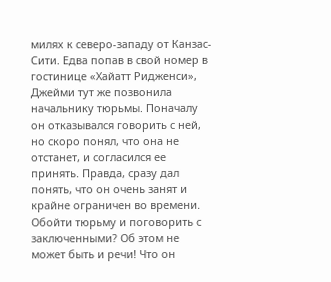милях к северо-западу от Канзас-Сити. Едва попав в свой номер в гостинице «Хайатт Ридженси», Джейми тут же позвонила начальнику тюрьмы. Поначалу он отказывался говорить с ней, но скоро понял, что она не отстанет, и согласился ее принять. Правда, сразу дал понять, что он очень занят и крайне ограничен во времени. Обойти тюрьму и поговорить с заключенными? Об этом не может быть и речи! Что он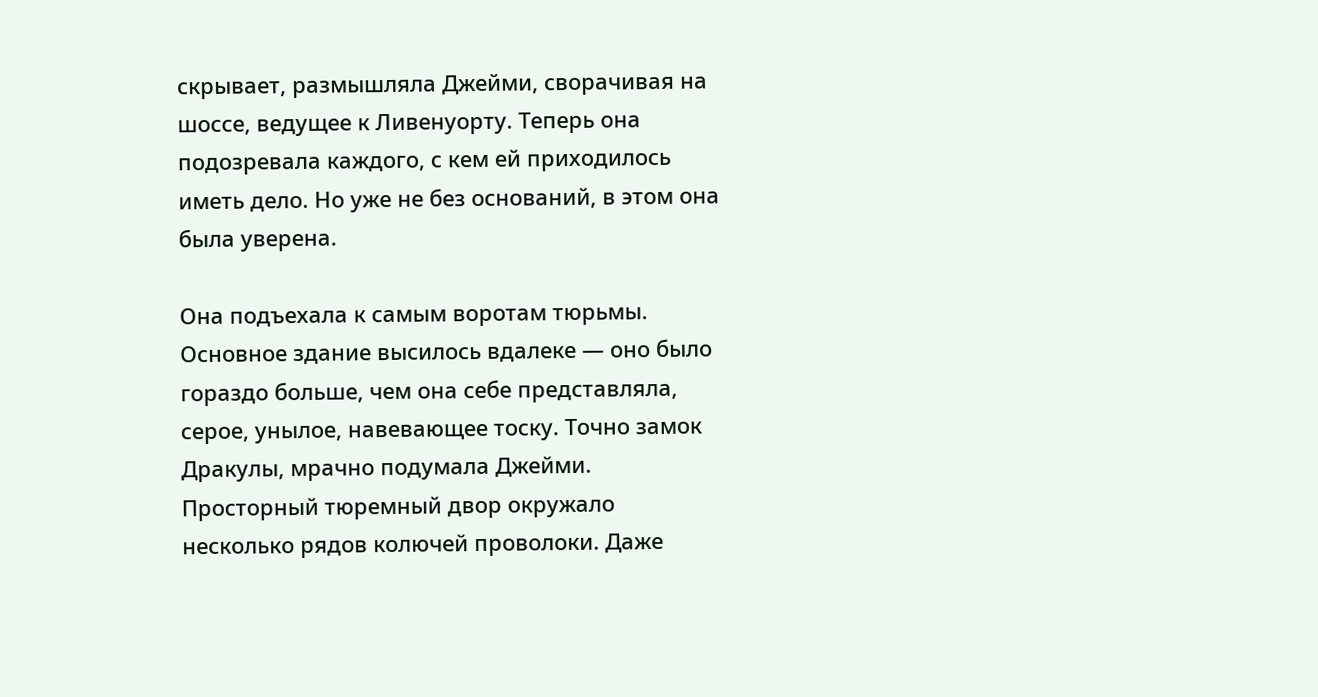скрывает, размышляла Джейми, сворачивая на шоссе, ведущее к Ливенуорту. Теперь она подозревала каждого, с кем ей приходилось иметь дело. Но уже не без оснований, в этом она была уверена.

Она подъехала к самым воротам тюрьмы. Основное здание высилось вдалеке — оно было гораздо больше, чем она себе представляла, серое, унылое, навевающее тоску. Точно замок Дракулы, мрачно подумала Джейми. Просторный тюремный двор окружало несколько рядов колючей проволоки. Даже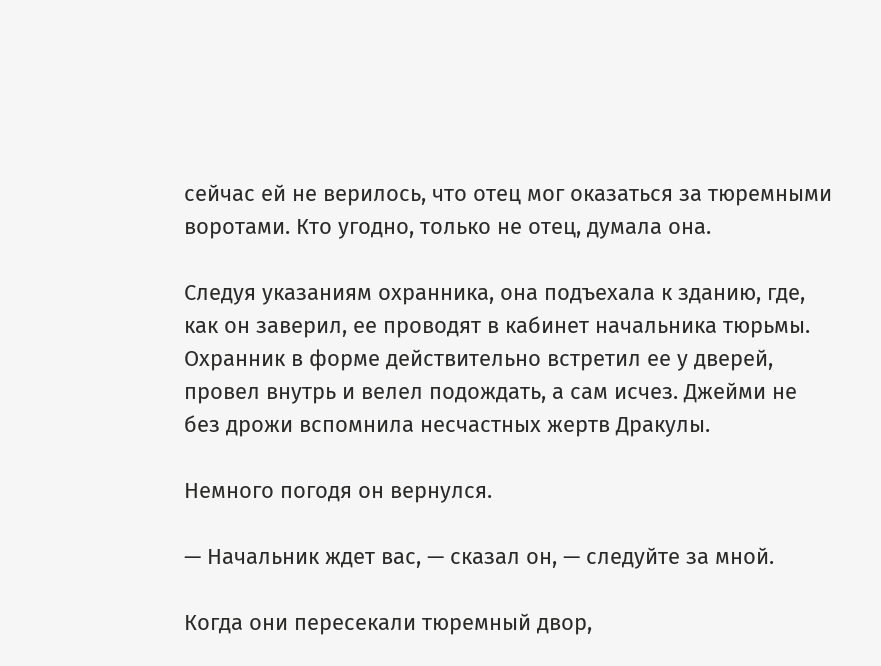сейчас ей не верилось, что отец мог оказаться за тюремными воротами. Кто угодно, только не отец, думала она.

Следуя указаниям охранника, она подъехала к зданию, где, как он заверил, ее проводят в кабинет начальника тюрьмы. Охранник в форме действительно встретил ее у дверей, провел внутрь и велел подождать, а сам исчез. Джейми не без дрожи вспомнила несчастных жертв Дракулы.

Немного погодя он вернулся.

— Начальник ждет вас, — сказал он, — следуйте за мной.

Когда они пересекали тюремный двор,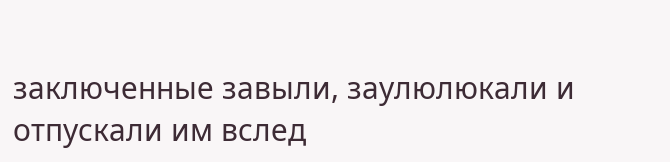заключенные завыли, заулюлюкали и отпускали им вслед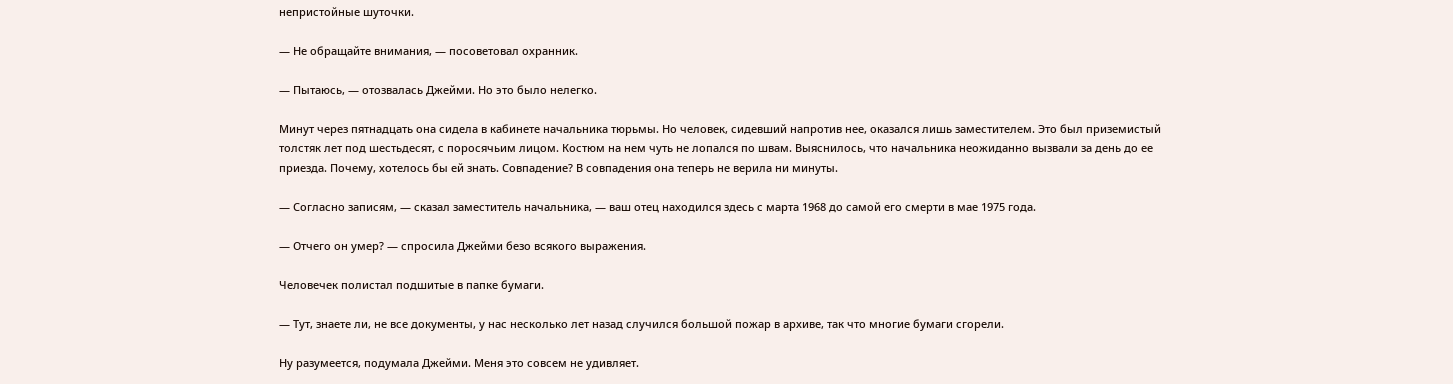непристойные шуточки.

— Не обращайте внимания, — посоветовал охранник.

— Пытаюсь, — отозвалась Джейми. Но это было нелегко.

Минут через пятнадцать она сидела в кабинете начальника тюрьмы. Но человек, сидевший напротив нее, оказался лишь заместителем. Это был приземистый толстяк лет под шестьдесят, с поросячьим лицом. Костюм на нем чуть не лопался по швам. Выяснилось, что начальника неожиданно вызвали за день до ее приезда. Почему, хотелось бы ей знать. Совпадение? В совпадения она теперь не верила ни минуты.

— Согласно записям, — сказал заместитель начальника, — ваш отец находился здесь с марта 1968 до самой его смерти в мае 1975 года.

— Отчего он умер? — спросила Джейми безо всякого выражения.

Человечек полистал подшитые в папке бумаги.

— Тут, знаете ли, не все документы, у нас несколько лет назад случился большой пожар в архиве, так что многие бумаги сгорели.

Ну разумеется, подумала Джейми. Меня это совсем не удивляет.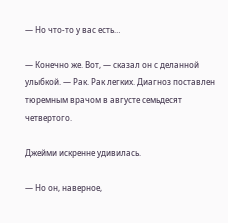— Но что-то у вас есть…

— Конечно же. Вот, — сказал он с деланной улыбкой. — Рак. Рак легких. Диагноз поставлен тюремным врачом в августе семьдесят четвертого.

Джейми искренне удивилась.

— Но он, наверное,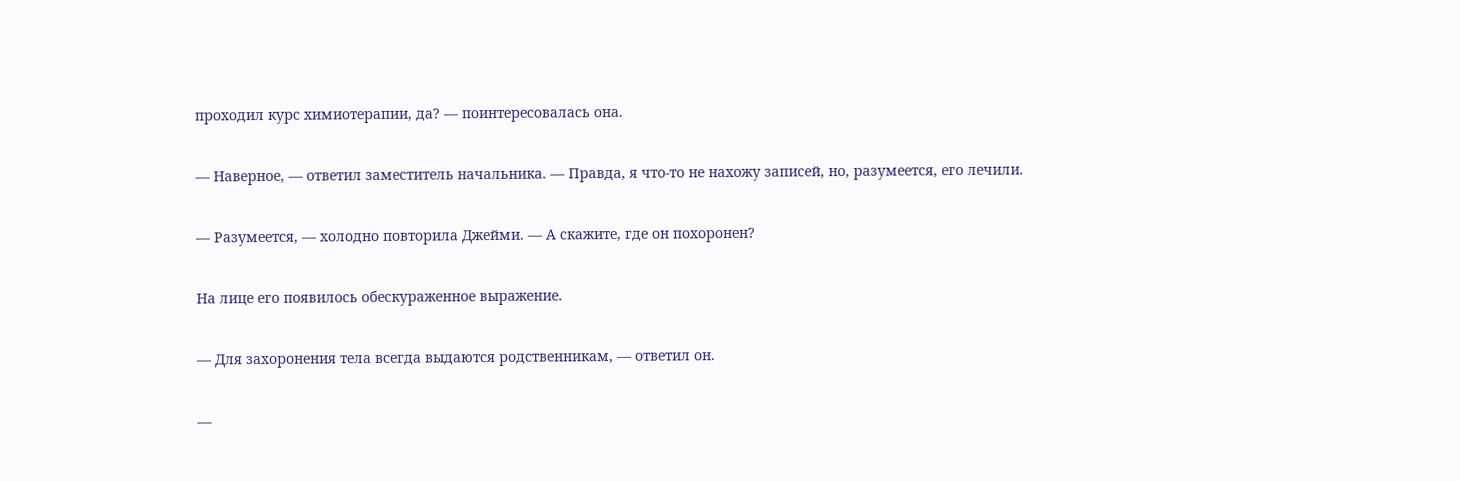проходил курс химиотерапии, да? — поинтересовалась она.

— Наверное, — ответил заместитель начальника. — Правда, я что-то не нахожу записей, но, разумеется, его лечили.

— Разумеется, — холодно повторила Джейми. — А скажите, где он похоронен?

На лице его появилось обескураженное выражение.

— Для захоронения тела всегда выдаются родственникам, — ответил он.

—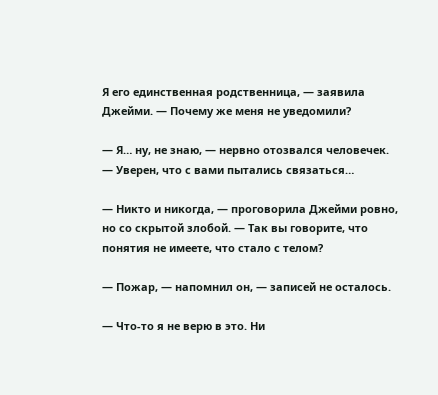Я его единственная родственница, — заявила Джейми. — Почему же меня не уведомили?

— Я… ну, не знаю, — нервно отозвался человечек. — Уверен, что с вами пытались связаться…

— Никто и никогда, — проговорила Джейми ровно, но со скрытой злобой. — Так вы говорите, что понятия не имеете, что стало с телом?

— Пожар, — напомнил он, — записей не осталось.

— Что-то я не верю в это. Ни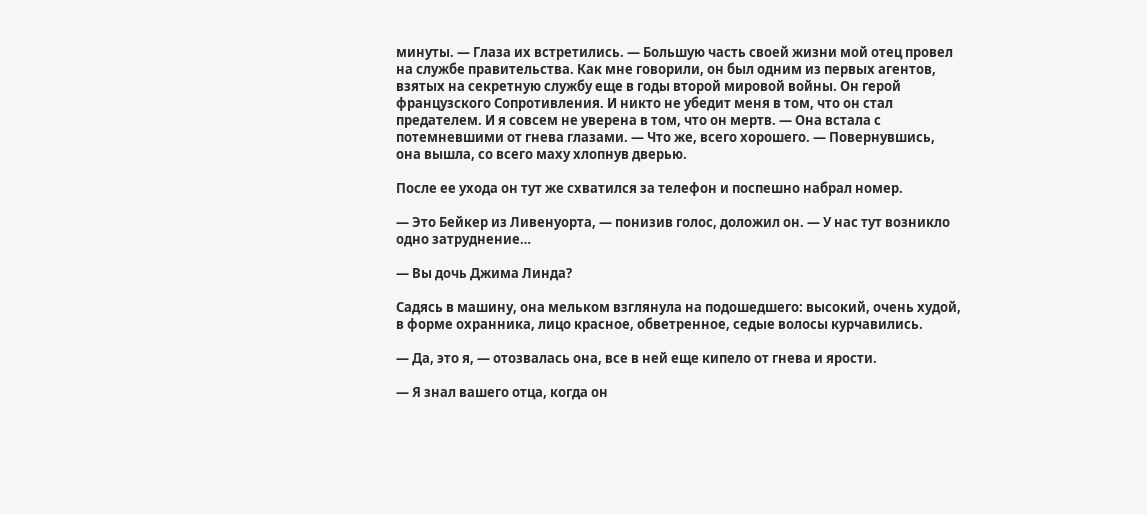минуты. — Глаза их встретились. — Большую часть своей жизни мой отец провел на службе правительства. Как мне говорили, он был одним из первых агентов, взятых на секретную службу еще в годы второй мировой войны. Он герой французского Сопротивления. И никто не убедит меня в том, что он стал предателем. И я совсем не уверена в том, что он мертв. — Она встала с потемневшими от гнева глазами. — Что же, всего хорошего. — Повернувшись, она вышла, со всего маху хлопнув дверью.

После ее ухода он тут же схватился за телефон и поспешно набрал номер.

— Это Бейкер из Ливенуорта, — понизив голос, доложил он. — У нас тут возникло одно затруднение…

— Вы дочь Джима Линда?

Садясь в машину, она мельком взглянула на подошедшего: высокий, очень худой, в форме охранника, лицо красное, обветренное, седые волосы курчавились.

— Да, это я, — отозвалась она, все в ней еще кипело от гнева и ярости.

— Я знал вашего отца, когда он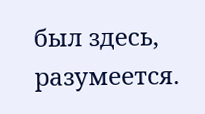был здесь, разумеется.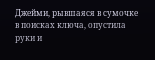Джейми, рывшаяся в сумочке в поисках ключа, опустила руки и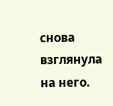снова взглянула на него.